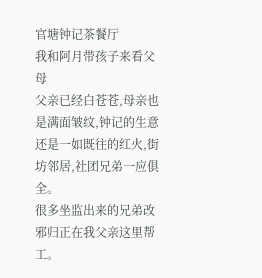官塘钟记茶餐厅
我和阿月带孩子来看父母
父亲已经白苍苍,母亲也是满面皱纹,钟记的生意还是一如既往的红火,街坊邻居,社团兄弟一应俱全。
很多坐监出来的兄弟改邪归正在我父亲这里帮工。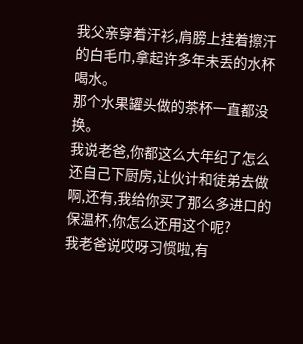我父亲穿着汗衫,肩膀上挂着擦汗的白毛巾,拿起许多年未丢的水杯喝水。
那个水果罐头做的茶杯一直都没换。
我说老爸,你都这么大年纪了怎么还自己下厨房,让伙计和徒弟去做啊,还有,我给你买了那么多进口的保温杯,你怎么还用这个呢?
我老爸说哎呀习惯啦,有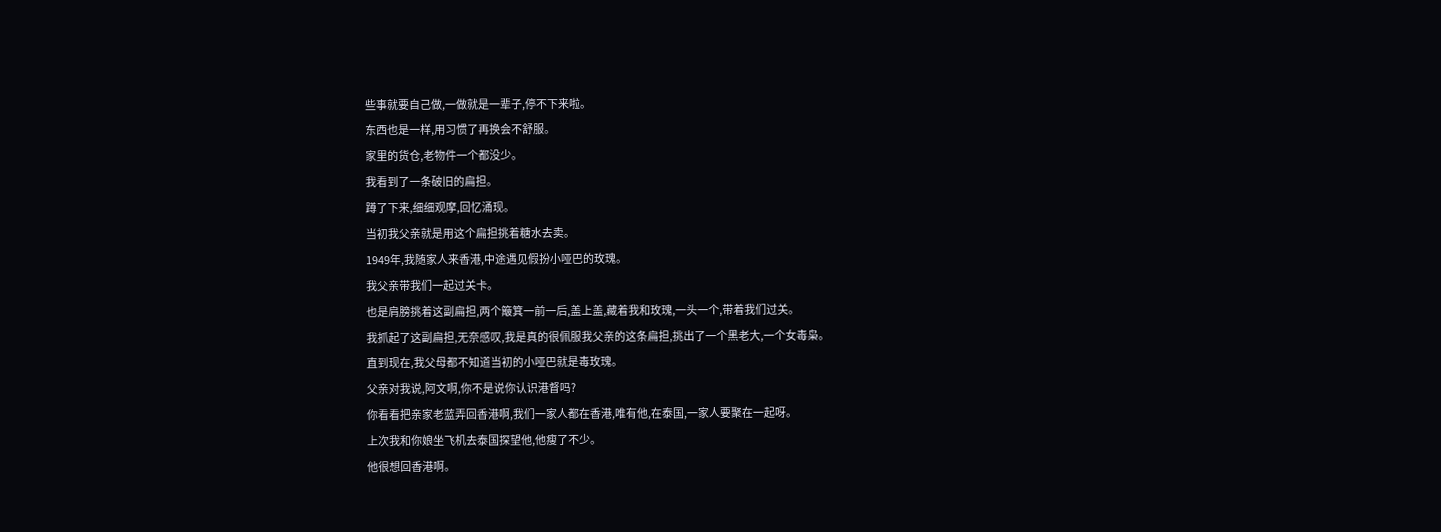些事就要自己做,一做就是一辈子,停不下来啦。
东西也是一样,用习惯了再换会不舒服。
家里的货仓,老物件一个都没少。
我看到了一条破旧的扁担。
蹲了下来,细细观摩,回忆涌现。
当初我父亲就是用这个扁担挑着糖水去卖。
1949年,我随家人来香港,中途遇见假扮小哑巴的玫瑰。
我父亲带我们一起过关卡。
也是肩膀挑着这副扁担,两个簸箕一前一后,盖上盖,藏着我和玫瑰,一头一个,带着我们过关。
我抓起了这副扁担,无奈感叹,我是真的很佩服我父亲的这条扁担,挑出了一个黑老大,一个女毒枭。
直到现在,我父母都不知道当初的小哑巴就是毒玫瑰。
父亲对我说,阿文啊,你不是说你认识港督吗?
你看看把亲家老蓝弄回香港啊,我们一家人都在香港,唯有他,在泰国,一家人要聚在一起呀。
上次我和你娘坐飞机去泰国探望他,他瘦了不少。
他很想回香港啊。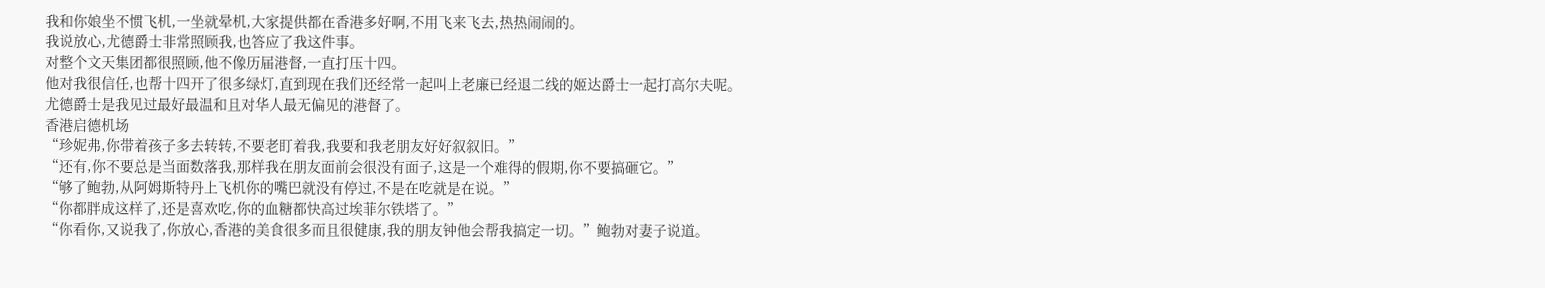我和你娘坐不惯飞机,一坐就晕机,大家提供都在香港多好啊,不用飞来飞去,热热闹闹的。
我说放心,尤德爵士非常照顾我,也答应了我这件事。
对整个文天集团都很照顾,他不像历届港督,一直打压十四。
他对我很信任,也帮十四开了很多绿灯,直到现在我们还经常一起叫上老廉已经退二线的姬达爵士一起打高尔夫呢。
尤德爵士是我见过最好最温和且对华人最无偏见的港督了。
香港启德机场
“珍妮弗,你带着孩子多去转转,不要老盯着我,我要和我老朋友好好叙叙旧。”
“还有,你不要总是当面数落我,那样我在朋友面前会很没有面子,这是一个难得的假期,你不要搞砸它。”
“够了鲍勃,从阿姆斯特丹上飞机你的嘴巴就没有停过,不是在吃就是在说。”
“你都胖成这样了,还是喜欢吃,你的血糖都快高过埃菲尔铁塔了。”
“你看你,又说我了,你放心,香港的美食很多而且很健康,我的朋友钟他会帮我搞定一切。”鲍勃对妻子说道。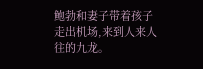鲍勃和妻子带着孩子走出机场,来到人来人往的九龙。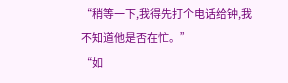“稍等一下,我得先打个电话给钟,我不知道他是否在忙。”
“如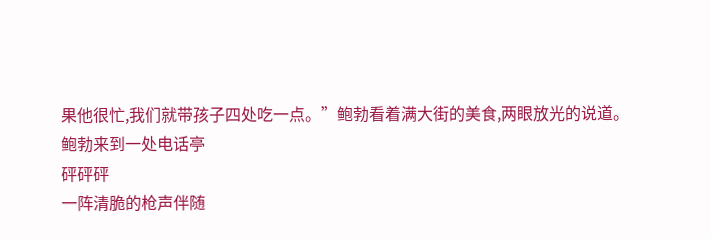果他很忙,我们就带孩子四处吃一点。”鲍勃看着满大街的美食,两眼放光的说道。
鲍勃来到一处电话亭
砰砰砰
一阵清脆的枪声伴随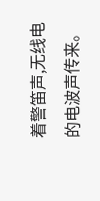着警笛声,无线电的电波声传来。